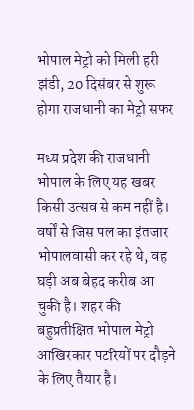भोपाल मेट्रो को मिली हरी झंडी, 20 दिसंबर से शुरू होगा राजधानी का मेट्रो सफर

मध्य प्रदेश की राजधानी भोपाल के लिए यह खबर किसी उत्सव से कम नहीं है। वर्षों से जिस पल का इंतजार भोपालवासी कर रहे थे, वह घड़ी अब बेहद करीब आ चुकी है। शहर की बहुप्रतीक्षित भोपाल मेट्रो आखिरकार पटरियों पर दौड़ने के लिए तैयार है।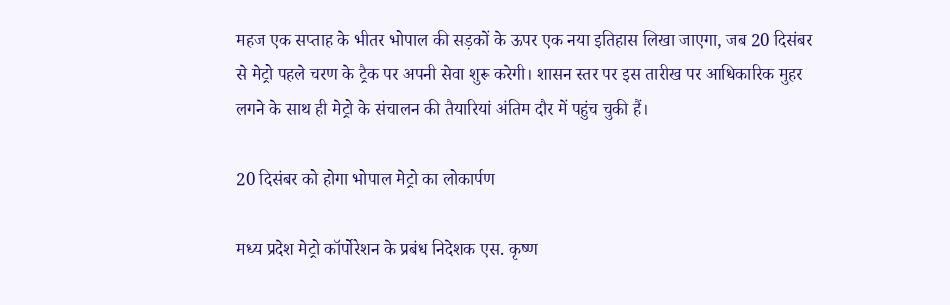महज एक सप्ताह के भीतर भोपाल की सड़कों के ऊपर एक नया इतिहास लिखा जाएगा, जब 20 दिसंबर से मेट्रो पहले चरण के ट्रैक पर अपनी सेवा शुरू करेगी। शासन स्तर पर इस तारीख पर आधिकारिक मुहर लगने के साथ ही मेट्रो के संचालन की तैयारियां अंतिम दौर में पहुंच चुकी हैं।

20 दिसंबर को होगा भोपाल मेट्रो का लोकार्पण

मध्य प्रदेश मेट्रो कॉर्पोरेशन के प्रबंध निदेशक एस. कृष्ण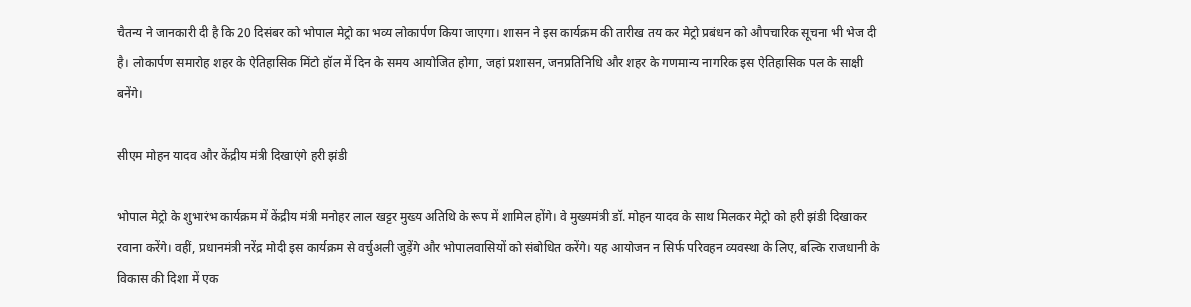चैतन्य ने जानकारी दी है कि 20 दिसंबर को भोपाल मेट्रो का भव्य लोकार्पण किया जाएगा। शासन ने इस कार्यक्रम की तारीख तय कर मेट्रो प्रबंधन को औपचारिक सूचना भी भेज दी है। लोकार्पण समारोह शहर के ऐतिहासिक मिंटो हॉल में दिन के समय आयोजित होगा, जहां प्रशासन, जनप्रतिनिधि और शहर के गणमान्य नागरिक इस ऐतिहासिक पल के साक्षी बनेंगे।

सीएम मोहन यादव और केंद्रीय मंत्री दिखाएंगे हरी झंडी

भोपाल मेट्रो के शुभारंभ कार्यक्रम में केंद्रीय मंत्री मनोहर लाल खट्टर मुख्य अतिथि के रूप में शामिल होंगे। वे मुख्यमंत्री डॉ. मोहन यादव के साथ मिलकर मेट्रो को हरी झंडी दिखाकर रवाना करेंगे। वहीं, प्रधानमंत्री नरेंद्र मोदी इस कार्यक्रम से वर्चुअली जुड़ेंगे और भोपालवासियों को संबोधित करेंगे। यह आयोजन न सिर्फ परिवहन व्यवस्था के लिए, बल्कि राजधानी के विकास की दिशा में एक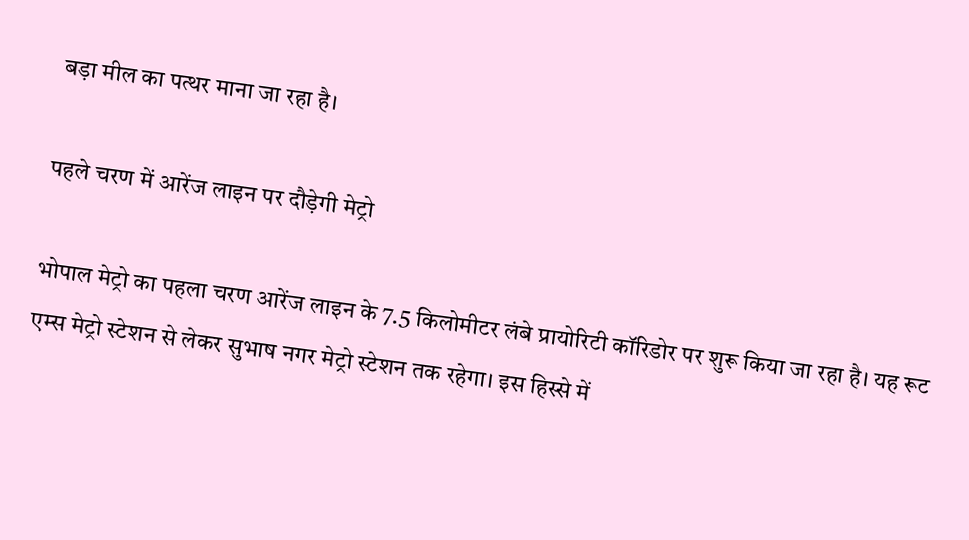बड़ा मील का पत्थर माना जा रहा है।

पहले चरण में आरेंज लाइन पर दौड़ेगी मेट्रो

भोपाल मेट्रो का पहला चरण आरेंज लाइन के 7.5 किलोमीटर लंबे प्रायोरिटी कॉरिडोर पर शुरू किया जा रहा है। यह रूट एम्स मेट्रो स्टेशन से लेकर सुभाष नगर मेट्रो स्टेशन तक रहेगा। इस हिस्से में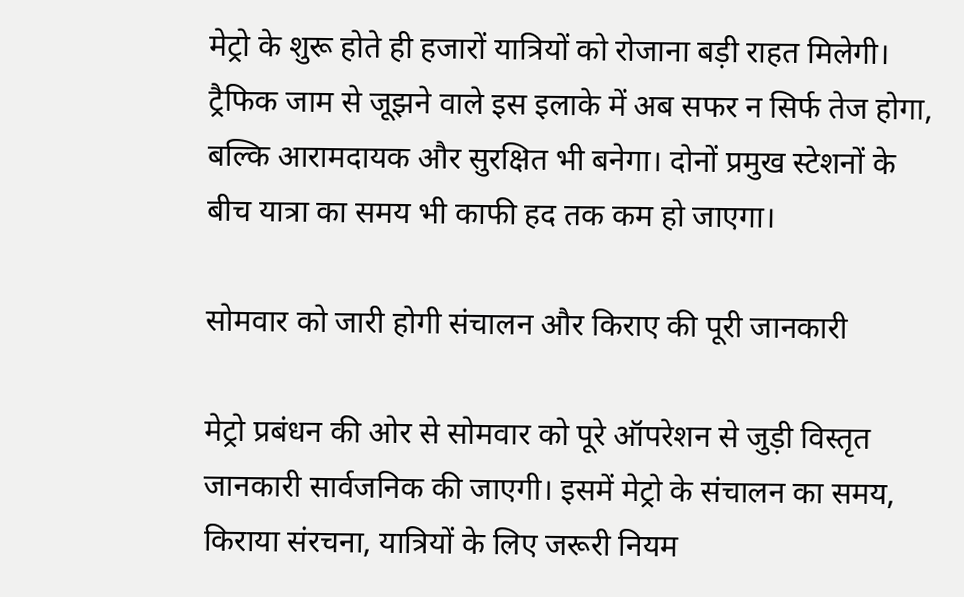मेट्रो के शुरू होते ही हजारों यात्रियों को रोजाना बड़ी राहत मिलेगी। ट्रैफिक जाम से जूझने वाले इस इलाके में अब सफर न सिर्फ तेज होगा, बल्कि आरामदायक और सुरक्षित भी बनेगा। दोनों प्रमुख स्टेशनों के बीच यात्रा का समय भी काफी हद तक कम हो जाएगा।

सोमवार को जारी होगी संचालन और किराए की पूरी जानकारी

मेट्रो प्रबंधन की ओर से सोमवार को पूरे ऑपरेशन से जुड़ी विस्तृत जानकारी सार्वजनिक की जाएगी। इसमें मेट्रो के संचालन का समय, किराया संरचना, यात्रियों के लिए जरूरी नियम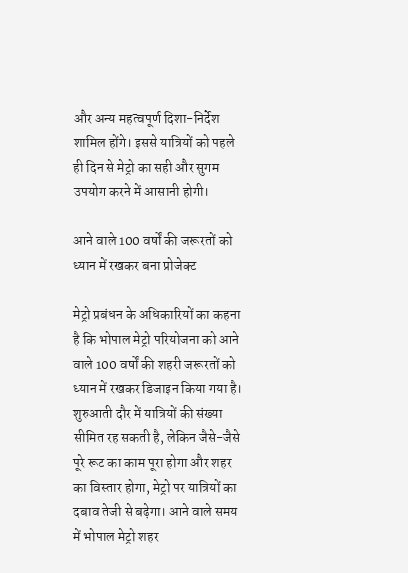और अन्य महत्वपूर्ण दिशा-निर्देश शामिल होंगे। इससे यात्रियों को पहले ही दिन से मेट्रो का सही और सुगम उपयोग करने में आसानी होगी।

आने वाले 100 वर्षों की जरूरतों को ध्यान में रखकर बना प्रोजेक्ट

मेट्रो प्रबंधन के अधिकारियों का कहना है कि भोपाल मेट्रो परियोजना को आने वाले 100 वर्षों की शहरी जरूरतों को ध्यान में रखकर डिजाइन किया गया है। शुरुआती दौर में यात्रियों की संख्या सीमित रह सकती है, लेकिन जैसे-जैसे पूरे रूट का काम पूरा होगा और शहर का विस्तार होगा, मेट्रो पर यात्रियों का दबाव तेजी से बढ़ेगा। आने वाले समय में भोपाल मेट्रो शहर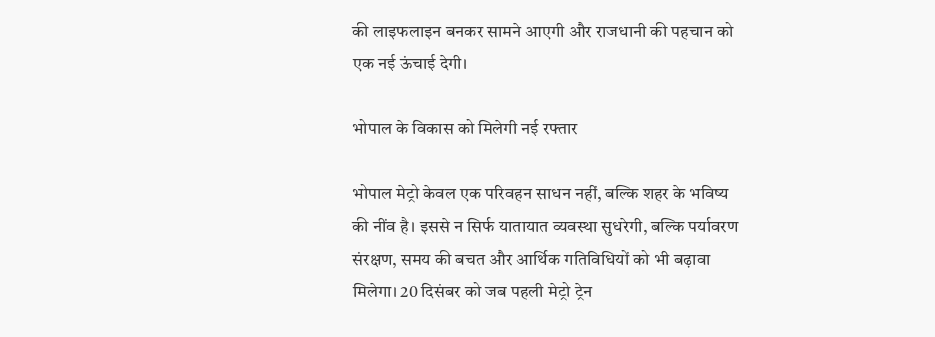की लाइफलाइन बनकर सामने आएगी और राजधानी की पहचान को एक नई ऊंचाई देगी।

भोपाल के विकास को मिलेगी नई रफ्तार

भोपाल मेट्रो केवल एक परिवहन साधन नहीं, बल्कि शहर के भविष्य की नींव है। इससे न सिर्फ यातायात व्यवस्था सुधरेगी, बल्कि पर्यावरण संरक्षण, समय की बचत और आर्थिक गतिविधियों को भी बढ़ावा मिलेगा। 20 दिसंबर को जब पहली मेट्रो ट्रेन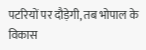पटरियों पर दौड़ेगी, तब भोपाल के विकास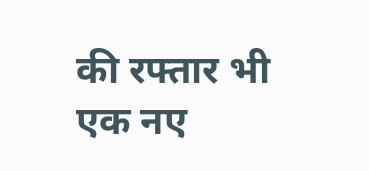की रफ्तार भी एक नए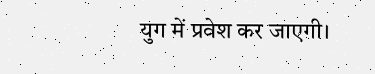युग में प्रवेश कर जाएगी।